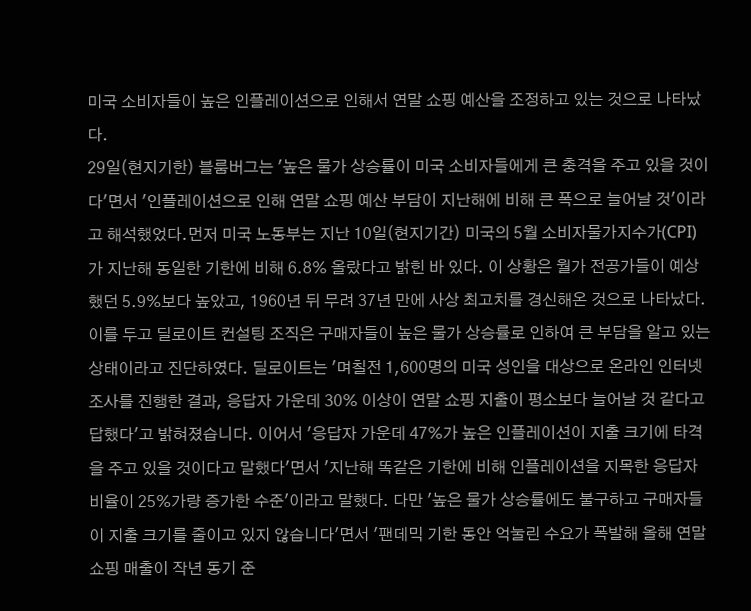미국 소비자들이 높은 인플레이션으로 인해서 연말 쇼핑 예산을 조정하고 있는 것으로 나타났다.
29일(현지기한) 블룸버그는 '높은 물가 상승률이 미국 소비자들에게 큰 충격을 주고 있을 것이다'면서 '인플레이션으로 인해 연말 쇼핑 예산 부담이 지난해에 비해 큰 폭으로 늘어날 것'이라고 해석했었다.먼저 미국 노동부는 지난 10일(현지기간) 미국의 5월 소비자물가지수가(CPI)가 지난해 동일한 기한에 비해 6.8% 올랐다고 밝힌 바 있다. 이 상황은 월가 전공가들이 예상했던 5.9%보다 높았고, 1960년 뒤 무려 37년 만에 사상 최고치를 경신해온 것으로 나타났다. 이를 두고 딜로이트 컨설팅 조직은 구매자들이 높은 물가 상승률로 인하여 큰 부담을 알고 있는 상태이라고 진단하였다. 딜로이트는 '며칠전 1,600명의 미국 성인을 대상으로 온라인 인터넷조사를 진행한 결과, 응답자 가운데 30% 이상이 연말 쇼핑 지출이 평소보다 늘어날 것 같다고 답했다'고 밝혀졌습니다. 이어서 '응답자 가운데 47%가 높은 인플레이션이 지출 크기에 타격을 주고 있을 것이다고 말했다'면서 '지난해 똑같은 기한에 비해 인플레이션을 지목한 응답자 비율이 25%가량 증가한 수준'이라고 말했다. 다만 '높은 물가 상승률에도 불구하고 구매자들이 지출 크기를 줄이고 있지 않습니다'면서 '팬데믹 기한 동안 억눌린 수요가 폭발해 올해 연말 쇼핑 매출이 작년 동기 준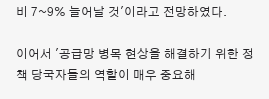비 7~9% 늘어날 것'이라고 전망하였다.

이어서 '공급망 병목 현상을 해결하기 위한 정책 당국자들의 역할이 매우 중요해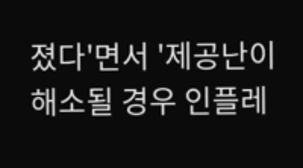졌다'면서 '제공난이 해소될 경우 인플레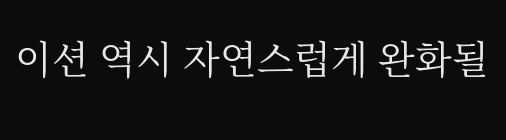이션 역시 자연스럽게 완화될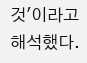것'이라고 해석했다.